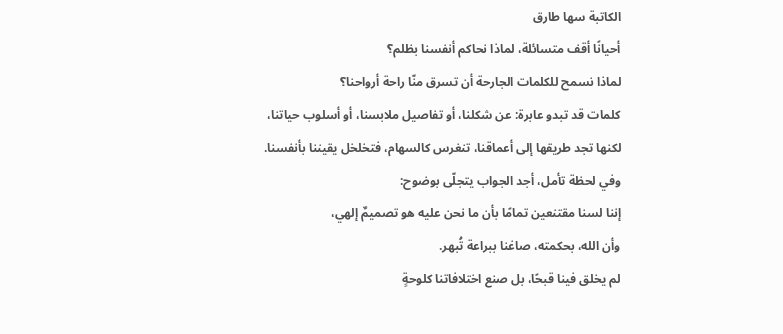الكاتبة سها طارق
أحيانًا أقف متسائلة، لماذا نحاكم أنفسنا بظلم؟
لماذا نسمح للكلمات الجارحة أن تسرق منّا راحة أرواحنا؟
كلمات قد تبدو عابرة: عن شكلنا، أو تفاصيل ملابسنا، أو أسلوب حياتنا،
لكنها تجد طريقها إلى أعماقنا، تنغرس كالسهام، فتخلخل يقيننا بأنفسنا.
وفي لحظة تأمل، أجد الجواب يتجلّى بوضوح:
إننا لسنا مقتنعين تمامًا بأن ما نحن عليه هو تصميمٌ إلهي،
وأن الله، بحكمته، صاغنا ببراعة تُبهر.
لم يخلق فينا قبحًا، بل صنع اختلافاتنا كلوحةٍ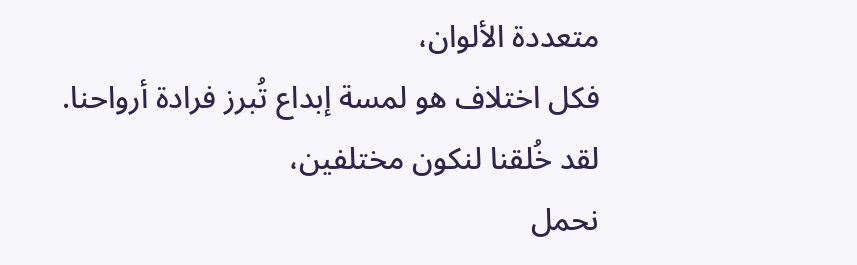متعددة الألوان،
فكل اختلاف هو لمسة إبداع تُبرز فرادة أرواحنا.
لقد خُلقنا لنكون مختلفين،
نحمل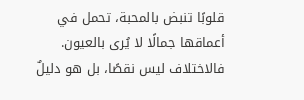قلوبًا تنبض بالمحبة، تحمل في أعماقها جمالًا لا يُرى بالعيون.
فالاختلاف ليس نقصًا، بل هو دليلٌ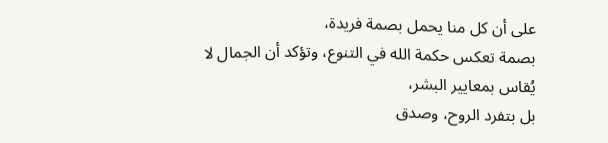على أن كل منا يحمل بصمة فريدة،
بصمة تعكس حكمة الله في التنوع، وتؤكد أن الجمال لا يُقاس بمعايير البشر،
بل بتفرد الروح، وصدق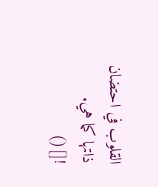القلوب في احتضان ذاتها كما هي.
![]()